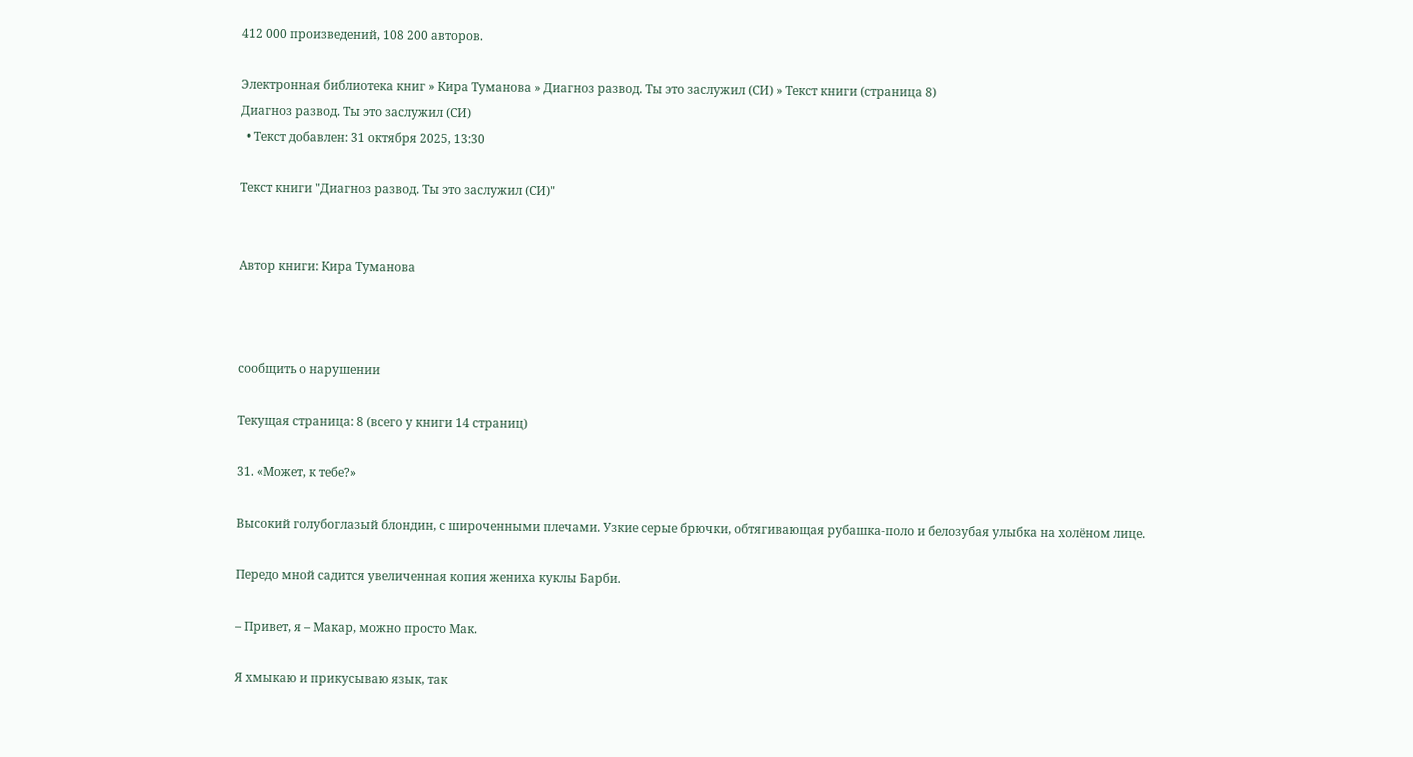412 000 произведений, 108 200 авторов.

Электронная библиотека книг » Кира Туманова » Диагноз развод. Ты это заслужил (СИ) » Текст книги (страница 8)
Диагноз развод. Ты это заслужил (СИ)
  • Текст добавлен: 31 октября 2025, 13:30

Текст книги "Диагноз развод. Ты это заслужил (СИ)"


Автор книги: Кира Туманова



сообщить о нарушении

Текущая страница: 8 (всего у книги 14 страниц)

31. «Может, к тебе?»

Высокий голубоглазый блондин, с широченными плечами. Узкие серые брючки, обтягивающая рубашка-поло и белозубая улыбка на холёном лице.

Передо мной садится увеличенная копия жениха куклы Барби.

– Привет, я – Макар, можно просто Мак.

Я хмыкаю и прикусываю язык, так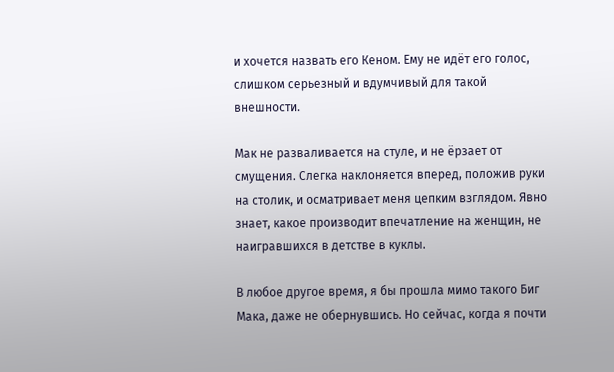и хочется назвать его Кеном. Ему не идёт его голос, слишком серьезный и вдумчивый для такой внешности.

Мак не разваливается на стуле, и не ёрзает от смущения. Слегка наклоняется вперед, положив руки на столик, и осматривает меня цепким взглядом. Явно знает, какое производит впечатление на женщин, не наигравшихся в детстве в куклы.

В любое другое время, я бы прошла мимо такого Биг Мака, даже не обернувшись. Но сейчас, когда я почти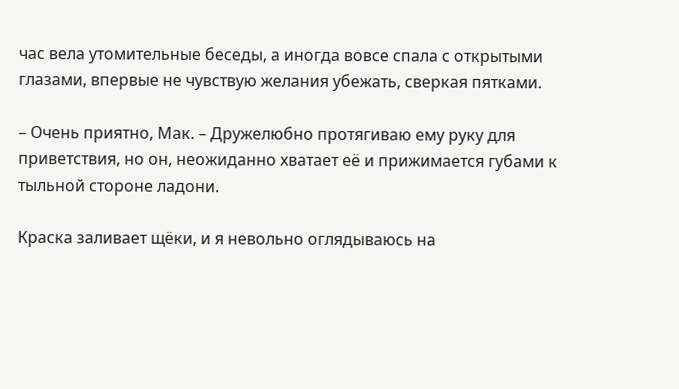час вела утомительные беседы, а иногда вовсе спала с открытыми глазами, впервые не чувствую желания убежать, сверкая пятками.

– Очень приятно, Мак. – Дружелюбно протягиваю ему руку для приветствия, но он, неожиданно хватает её и прижимается губами к тыльной стороне ладони.

Краска заливает щёки, и я невольно оглядываюсь на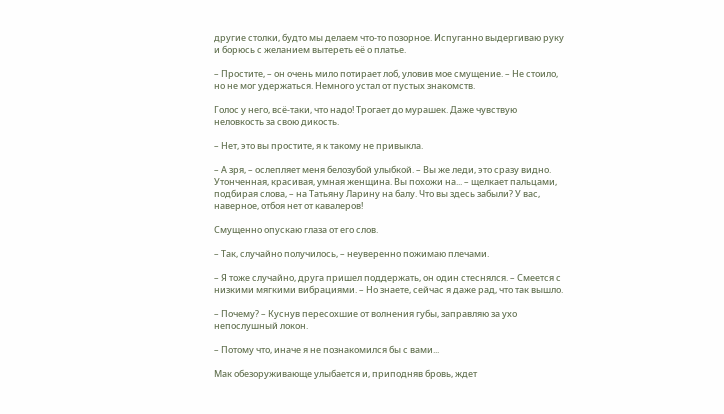другие столки, будто мы делаем что-то позорное. Испуганно выдергиваю руку и борюсь с желанием вытереть её о платье.

– Простите, – он очень мило потирает лоб, уловив мое смущение. – Не стоило, но не мог удержаться. Немного устал от пустых знакомств.

Голос у него, всё-таки, что надо! Трогает до мурашек. Даже чувствую неловкость за свою дикость.

– Нет, это вы простите, я к такому не привыкла.

– А зря, – ослепляет меня белозубой улыбкой. – Вы же леди, это сразу видно. Утонченная, красивая, умная женщина. Вы похожи на... – щелкает пальцами, подбирая слова, – на Татьяну Ларину на балу. Что вы здесь забыли? У вас, наверное, отбоя нет от кавалеров!

Смущенно опускаю глаза от его слов.

– Так, случайно получилось, – неуверенно пожимаю плечами.

– Я тоже случайно, друга пришел поддержать, он один стеснялся. – Смеется с низкими мягкими вибрациями. – Но знаете, сейчас я даже рад, что так вышло.

– Почему? – Куснув пересохшие от волнения губы, заправляю за ухо непослушный локон.

– Потому что, иначе я не познакомился бы с вами...

Мак обезоруживающе улыбается и, приподняв бровь, ждет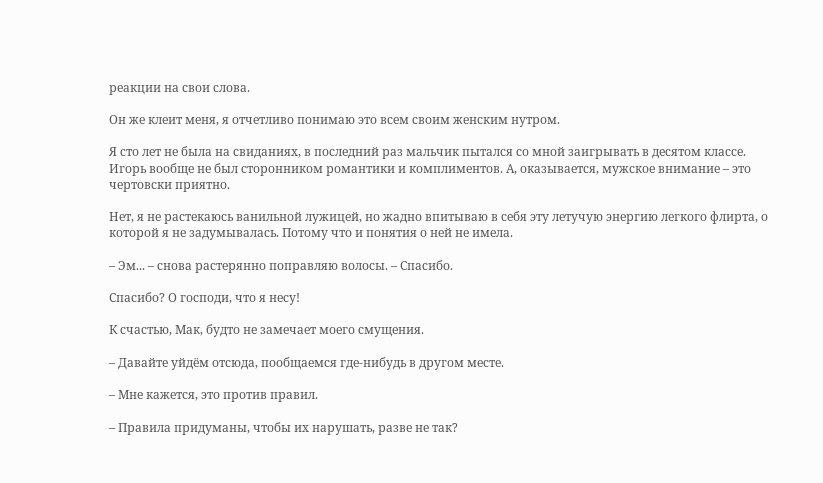реакции на свои слова.

Он же клеит меня, я отчетливо понимаю это всем своим женским нутром.

Я сто лет не была на свиданиях, в последний раз мальчик пытался со мной заигрывать в десятом классе. Игорь вообще не был сторонником романтики и комплиментов. А, оказывается, мужское внимание – это чертовски приятно.

Нет, я не растекаюсь ванильной лужицей, но жадно впитываю в себя эту летучую энергию легкого флирта, о которой я не задумывалась. Потому что и понятия о ней не имела.

– Эм... – снова растерянно поправляю волосы. – Спасибо.

Спасибо? О господи, что я несу!

К счастью, Мак, будто не замечает моего смущения.

– Давайте уйдём отсюда, пообщаемся где-нибудь в другом месте.

– Мне кажется, это против правил.

– Правила придуманы, чтобы их нарушать, разве не так?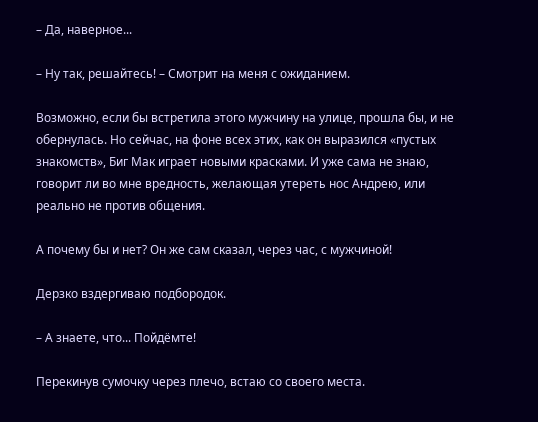– Да, наверное...

– Ну так, решайтесь! – Смотрит на меня с ожиданием.

Возможно, если бы встретила этого мужчину на улице, прошла бы, и не обернулась. Но сейчас, на фоне всех этих, как он выразился «пустых знакомств», Биг Мак играет новыми красками. И уже сама не знаю, говорит ли во мне вредность, желающая утереть нос Андрею, или реально не против общения.

А почему бы и нет? Он же сам сказал, через час, с мужчиной!

Дерзко вздергиваю подбородок.

– А знаете, что... Пойдёмте!

Перекинув сумочку через плечо, встаю со своего места.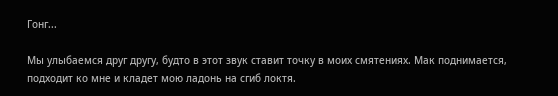Гонг...

Мы улыбаемся друг другу, будто в этот звук ставит точку в моих смятениях. Мак поднимается, подходит ко мне и кладет мою ладонь на сгиб локтя.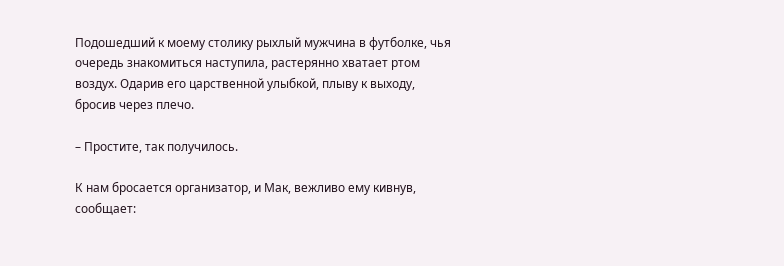Подошедший к моему столику рыхлый мужчина в футболке, чья очередь знакомиться наступила, растерянно хватает ртом воздух. Одарив его царственной улыбкой, плыву к выходу, бросив через плечо.

– Простите, так получилось.

К нам бросается организатор, и Мак, вежливо ему кивнув, сообщает: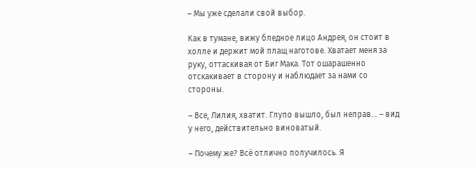– Мы уже сделали свой выбор.

Как в тумане, вижу бледное лицо Андрея, он стоит в холле и держит мой плащ наготове. Хватает меня за руку, оттаскивая от Биг Мака. Тот ошарашенно отскакивает в сторону и наблюдает за нами со стороны.

– Все, Лилия, хватит. Глупо вышло, был неправ... – вид у него, действительно виноватый.

– Почему же? Всё отлично получилось. Я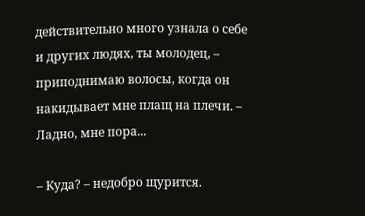действительно много узнала о себе и других людях, ты молодец, – приподнимаю волосы, когда он накидывает мне плащ на плечи. – Ладно, мне пора...

– Куда? – недобро щурится.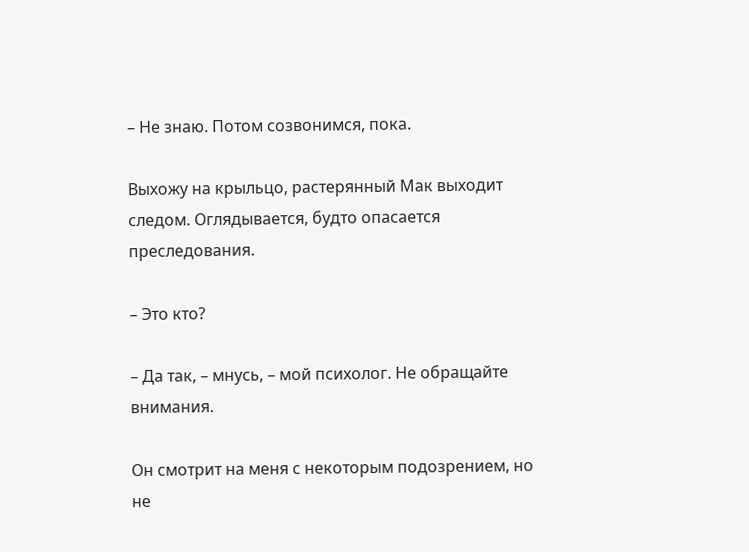– Не знаю. Потом созвонимся, пока.

Выхожу на крыльцо, растерянный Мак выходит следом. Оглядывается, будто опасается преследования.

– Это кто?

– Да так, – мнусь, – мой психолог. Не обращайте внимания.

Он смотрит на меня с некоторым подозрением, но не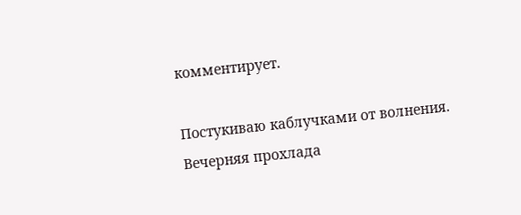комментирует.

Постукиваю каблучками от волнения. Вечерняя прохлада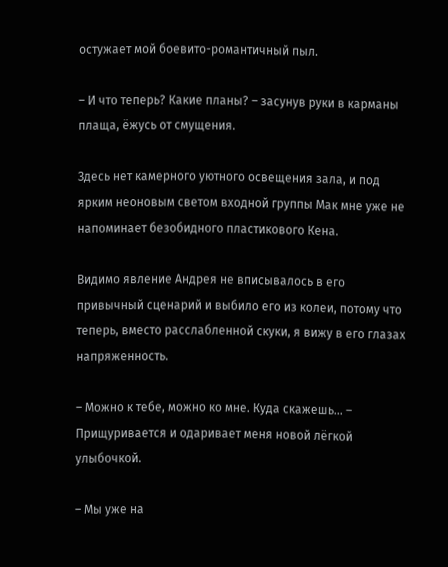остужает мой боевито-романтичный пыл.

– И что теперь? Какие планы? – засунув руки в карманы плаща, ёжусь от смущения.

Здесь нет камерного уютного освещения зала, и под ярким неоновым светом входной группы Мак мне уже не напоминает безобидного пластикового Кена.

Видимо явление Андрея не вписывалось в его привычный сценарий и выбило его из колеи, потому что теперь, вместо расслабленной скуки, я вижу в его глазах напряженность.

– Можно к тебе, можно ко мне. Куда скажешь... – Прищуривается и одаривает меня новой лёгкой улыбочкой.

– Мы уже на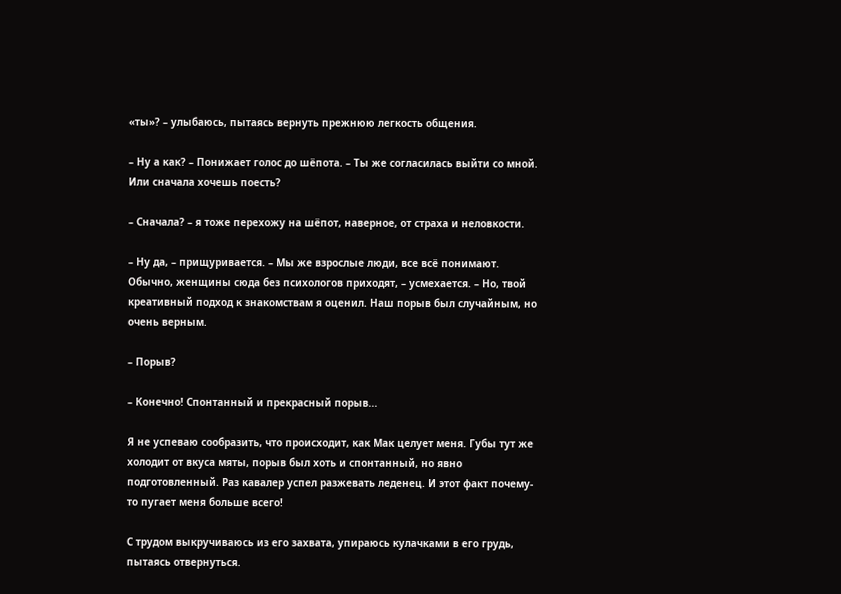«ты»? – улыбаюсь, пытаясь вернуть прежнюю легкость общения.

– Ну а как? – Понижает голос до шёпота. – Ты же согласилась выйти со мной. Или сначала хочешь поесть?

– Сначала? – я тоже перехожу на шёпот, наверное, от страха и неловкости.

– Ну да, – прищуривается. – Мы же взрослые люди, все всё понимают. Обычно, женщины сюда без психологов приходят, – усмехается. – Но, твой креативный подход к знакомствам я оценил. Наш порыв был случайным, но очень верным.

– Порыв?

– Конечно! Спонтанный и прекрасный порыв...

Я не успеваю сообразить, что происходит, как Мак целует меня. Губы тут же холодит от вкуса мяты, порыв был хоть и спонтанный, но явно подготовленный. Раз кавалер успел разжевать леденец. И этот факт почему-то пугает меня больше всего!

С трудом выкручиваюсь из его захвата, упираюсь кулачками в его грудь, пытаясь отвернуться.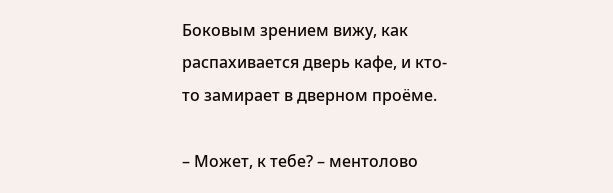Боковым зрением вижу, как распахивается дверь кафе, и кто-то замирает в дверном проёме.

– Может, к тебе? – ментолово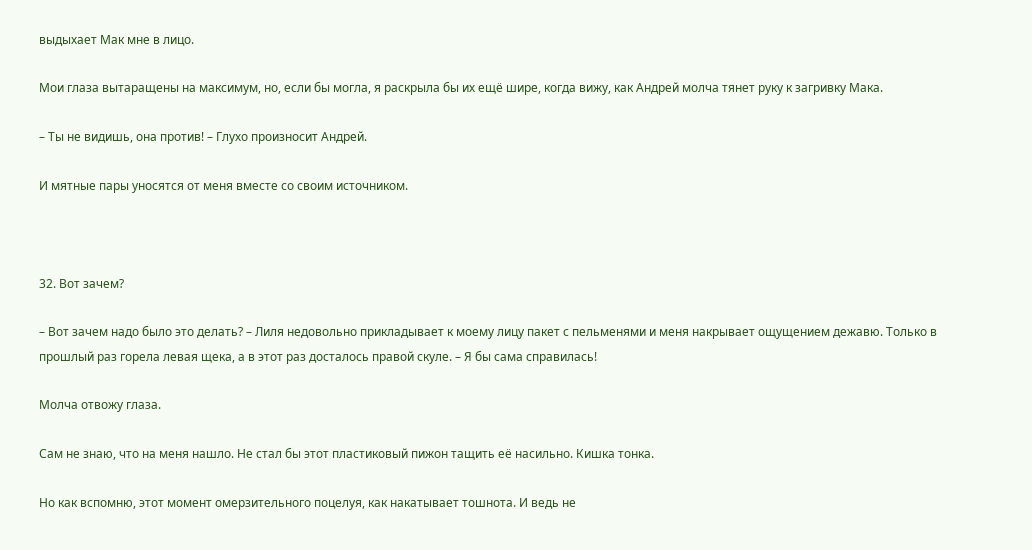выдыхает Мак мне в лицо.

Мои глаза вытаращены на максимум, но, если бы могла, я раскрыла бы их ещё шире, когда вижу, как Андрей молча тянет руку к загривку Мака.

– Ты не видишь, она против! – Глухо произносит Андрей.

И мятные пары уносятся от меня вместе со своим источником.



32. Вот зачем?

– Вот зачем надо было это делать? – Лиля недовольно прикладывает к моему лицу пакет с пельменями и меня накрывает ощущением дежавю. Только в прошлый раз горела левая щека, а в этот раз досталось правой скуле. – Я бы сама справилась!

Молча отвожу глаза.

Сам не знаю, что на меня нашло. Не стал бы этот пластиковый пижон тащить её насильно. Кишка тонка.

Но как вспомню, этот момент омерзительного поцелуя, как накатывает тошнота. И ведь не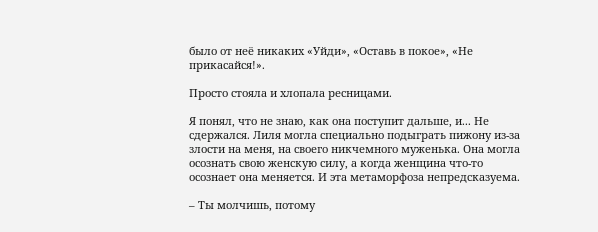было от неё никаких «Уйди», «Оставь в покое», «Не прикасайся!».

Просто стояла и хлопала ресницами.

Я понял, что не знаю, как она поступит дальше, и... Не сдержался. Лиля могла специально подыграть пижону из-за злости на меня, на своего никчемного муженька. Она могла осознать свою женскую силу, а когда женщина что-то осознает она меняется. И эта метаморфоза непредсказуема.

– Ты молчишь, потому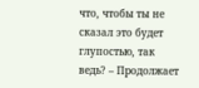что, чтобы ты не сказал это будет глупостью, так ведь? – Продолжает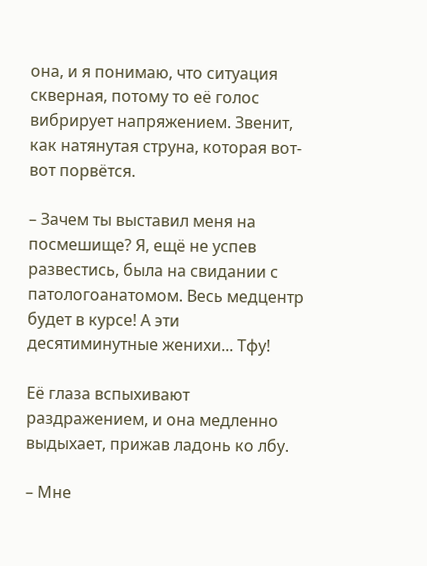она, и я понимаю, что ситуация скверная, потому то её голос вибрирует напряжением. Звенит, как натянутая струна, которая вот-вот порвётся.

– Зачем ты выставил меня на посмешище? Я, ещё не успев развестись, была на свидании с патологоанатомом. Весь медцентр будет в курсе! А эти десятиминутные женихи... Тфу!

Её глаза вспыхивают раздражением, и она медленно выдыхает, прижав ладонь ко лбу.

– Мне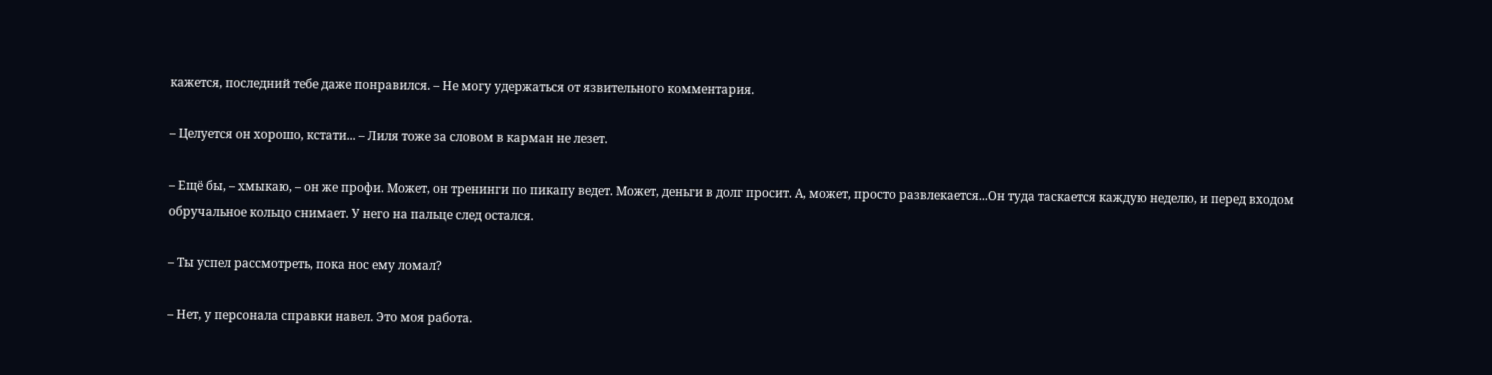кажется, последний тебе даже понравился. – Не могу удержаться от язвительного комментария.

– Целуется он хорошо, кстати... – Лиля тоже за словом в карман не лезет.

– Ещё бы, – хмыкаю, – он же профи. Может, он тренинги по пикапу ведет. Может, деньги в долг просит. А, может, просто развлекается...Он туда таскается каждую неделю, и перед входом обручальное кольцо снимает. У него на пальце след остался.

– Ты успел рассмотреть, пока нос ему ломал?

– Нет, у персонала справки навел. Это моя работа.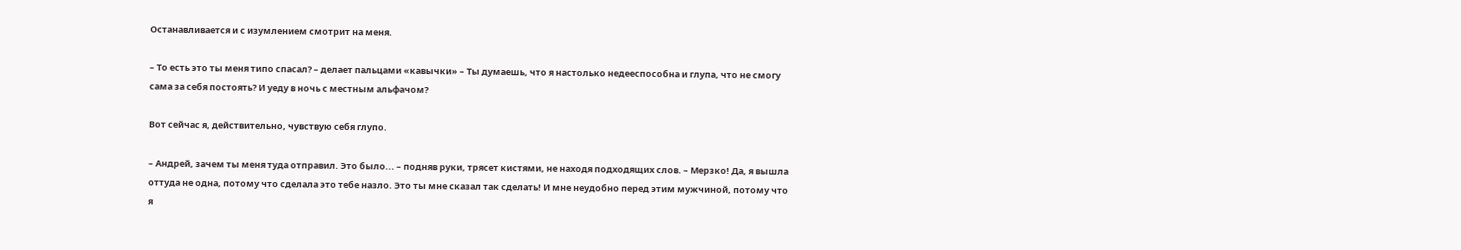Останавливается и с изумлением смотрит на меня.

– То есть это ты меня типо спасал? – делает пальцами «кавычки» – Ты думаешь, что я настолько недееспособна и глупа, что не смогу сама за себя постоять? И уеду в ночь с местным альфачом?

Вот сейчас я, действительно, чувствую себя глупо.

– Андрей, зачем ты меня туда отправил. Это было... – подняв руки, трясет кистями, не находя подходящих слов. – Мерзко! Да, я вышла оттуда не одна, потому что сделала это тебе назло. Это ты мне сказал так сделать! И мне неудобно перед этим мужчиной, потому что я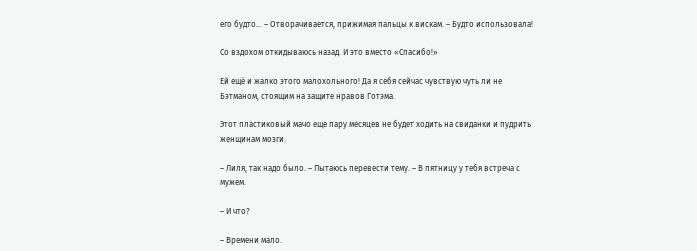его будто... – Отворачивается, прижимая пальцы к вискам. – Будто использовала!

Со вздохом откидываюсь назад. И это вместо «Спасибо!»

Ей ещё и жалко этого малохольного! Да я себя сейчас чувствую чуть ли не Бэтманом, стоящим на защите нравов Готэма.

Этот пластиковый мачо еще пару месяцев не будет ходить на свиданки и пудрить женщинам мозги.

– Лиля, так надо было. – Пытаюсь перевести тему. – В пятницу у тебя встреча с мужем.

– И что?

– Времени мало.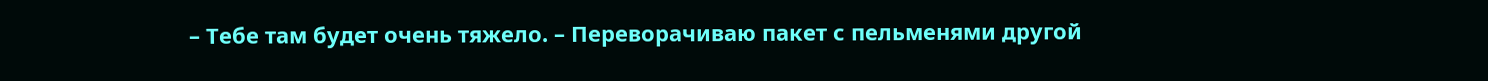– Тебе там будет очень тяжело. – Переворачиваю пакет с пельменями другой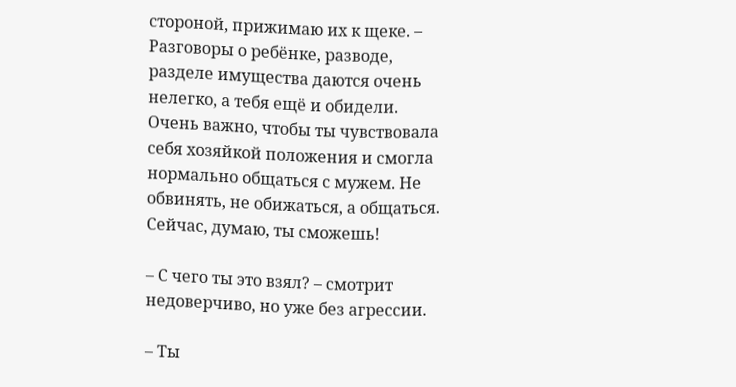стороной, прижимаю их к щеке. – Разговоры о ребёнке, разводе, разделе имущества даются очень нелегко, а тебя ещё и обидели. Очень важно, чтобы ты чувствовала себя хозяйкой положения и смогла нормально общаться с мужем. Не обвинять, не обижаться, а общаться. Сейчас, думаю, ты сможешь!

– С чего ты это взял? – смотрит недоверчиво, но уже без агрессии.

– Ты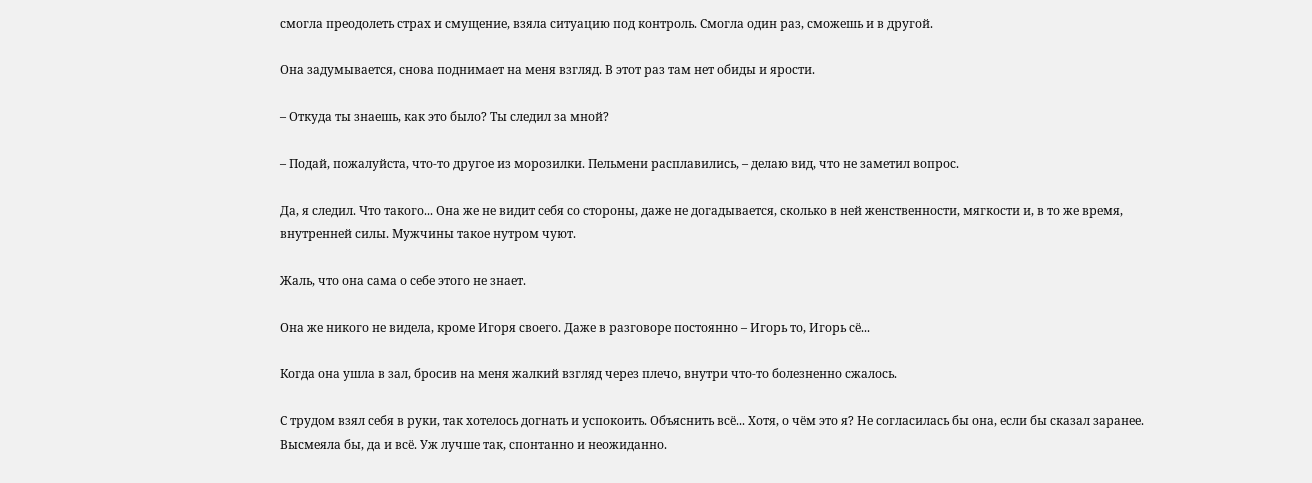смогла преодолеть страх и смущение, взяла ситуацию под контроль. Смогла один раз, сможешь и в другой.

Она задумывается, снова поднимает на меня взгляд. В этот раз там нет обиды и ярости.

– Откуда ты знаешь, как это было? Ты следил за мной?

– Подай, пожалуйста, что-то другое из морозилки. Пельмени расплавились, – делаю вид, что не заметил вопрос.

Да, я следил. Что такого... Она же не видит себя со стороны, даже не догадывается, сколько в ней женственности, мягкости и, в то же время, внутренней силы. Мужчины такое нутром чуют.

Жаль, что она сама о себе этого не знает.

Она же никого не видела, кроме Игоря своего. Даже в разговоре постоянно – Игорь то, Игорь сё...

Когда она ушла в зал, бросив на меня жалкий взгляд через плечо, внутри что-то болезненно сжалось.

С трудом взял себя в руки, так хотелось догнать и успокоить. Объяснить всё... Хотя, о чём это я? Не согласилась бы она, если бы сказал заранее. Высмеяла бы, да и всё. Уж лучше так, спонтанно и неожиданно.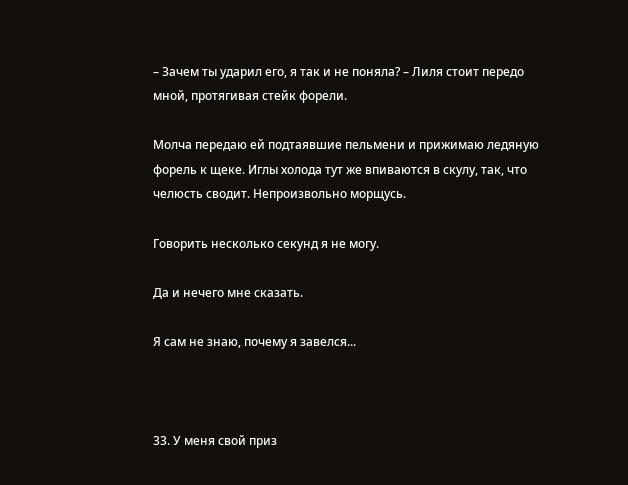– Зачем ты ударил его, я так и не поняла? – Лиля стоит передо мной, протягивая стейк форели.

Молча передаю ей подтаявшие пельмени и прижимаю ледяную форель к щеке. Иглы холода тут же впиваются в скулу, так, что челюсть сводит. Непроизвольно морщусь.

Говорить несколько секунд я не могу.

Да и нечего мне сказать.

Я сам не знаю, почему я завелся...



33. У меня свой приз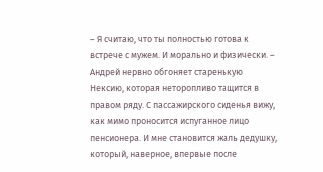– Я считаю, что ты полностью готова к встрече с мужем. И морально и физически. – Андрей нервно обгоняет старенькую Нексию, которая неторопливо тащится в правом ряду. С пассажирского сиденья вижу, как мимо проносится испуганное лицо пенсионера. И мне становится жаль дедушку, который, наверное, впервые после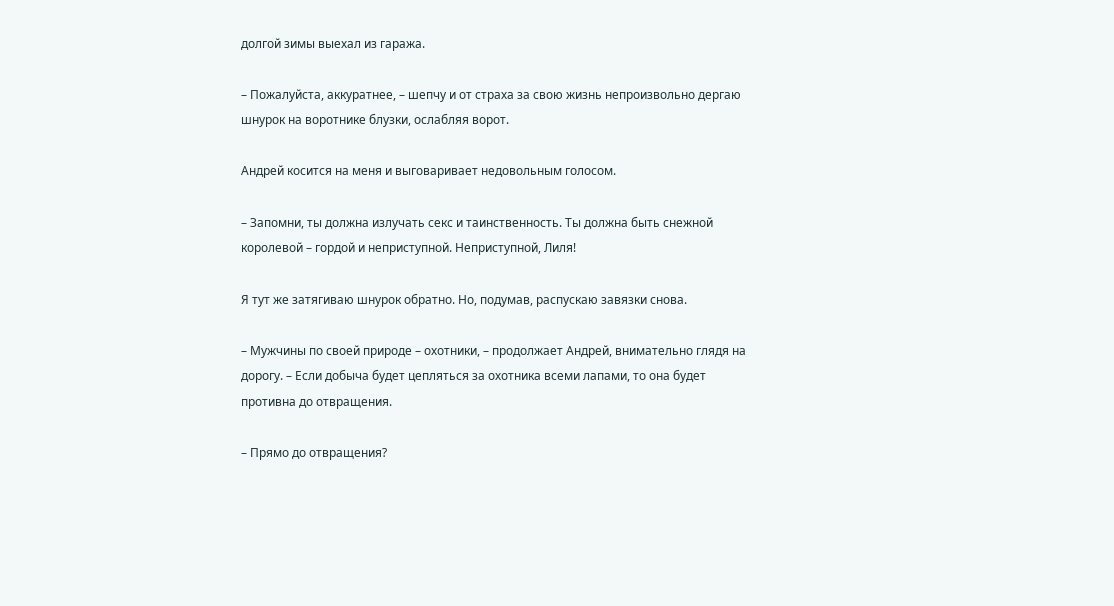долгой зимы выехал из гаража.

– Пожалуйста, аккуратнее, – шепчу и от страха за свою жизнь непроизвольно дергаю шнурок на воротнике блузки, ослабляя ворот.

Андрей косится на меня и выговаривает недовольным голосом.

– Запомни, ты должна излучать секс и таинственность. Ты должна быть снежной королевой – гордой и неприступной. Неприступной, Лиля!

Я тут же затягиваю шнурок обратно. Но, подумав, распускаю завязки снова.

– Мужчины по своей природе – охотники, – продолжает Андрей, внимательно глядя на дорогу. – Если добыча будет цепляться за охотника всеми лапами, то она будет противна до отвращения.

– Прямо до отвращения?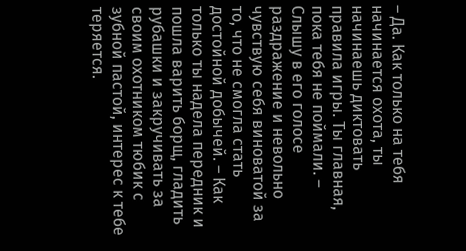– Да. Как только на тебя начинается охота, ты начинаешь диктовать правила игры. Ты главная, пока тебя не поймали. – Слышу в его голосе раздражение и невольно чувствую себя виноватой за то, что не смогла стать достойной добычей. – Как только ты надела передник и пошла варить борщ, гладить рубашки и закручивать за своим охотником тюбик с зубной пастой, интерес к тебе теряется.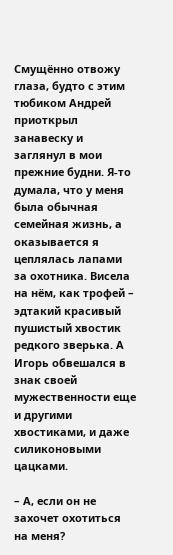Смущённо отвожу глаза, будто с этим тюбиком Андрей приоткрыл занавеску и заглянул в мои прежние будни. Я-то думала, что у меня была обычная семейная жизнь, а оказывается я цеплялась лапами за охотника. Висела на нём, как трофей – эдтакий красивый пушистый хвостик редкого зверька. А Игорь обвешался в знак своей мужественности еще и другими хвостиками, и даже силиконовыми цацками.

– А, если он не захочет охотиться на меня?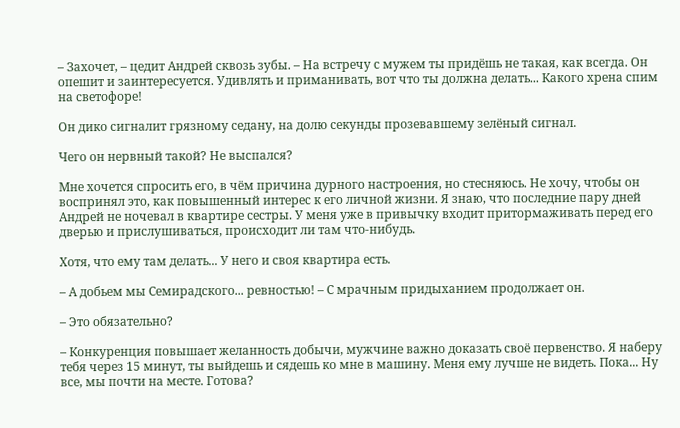– Захочет, – цедит Андрей сквозь зубы. – На встречу с мужем ты придёшь не такая, как всегда. Он опешит и заинтересуется. Удивлять и приманивать, вот что ты должна делать... Какого хрена спим на светофоре!

Он дико сигналит грязному седану, на долю секунды прозевавшему зелёный сигнал.

Чего он нервный такой? Не выспался?

Мне хочется спросить его, в чём причина дурного настроения, но стесняюсь. Не хочу, чтобы он воспринял это, как повышенный интерес к его личной жизни. Я знаю, что последние пару дней Андрей не ночевал в квартире сестры. У меня уже в привычку входит притормаживать перед его дверью и прислушиваться, происходит ли там что-нибудь.

Хотя, что ему там делать... У него и своя квартира есть.

– А добьем мы Семирадского... ревностью! – С мрачным придыханием продолжает он.

– Это обязательно?

– Конкуренция повышает желанность добычи, мужчине важно доказать своё первенство. Я наберу тебя через 15 минут, ты выйдешь и сядешь ко мне в машину. Меня ему лучше не видеть. Пока... Ну все, мы почти на месте. Готова?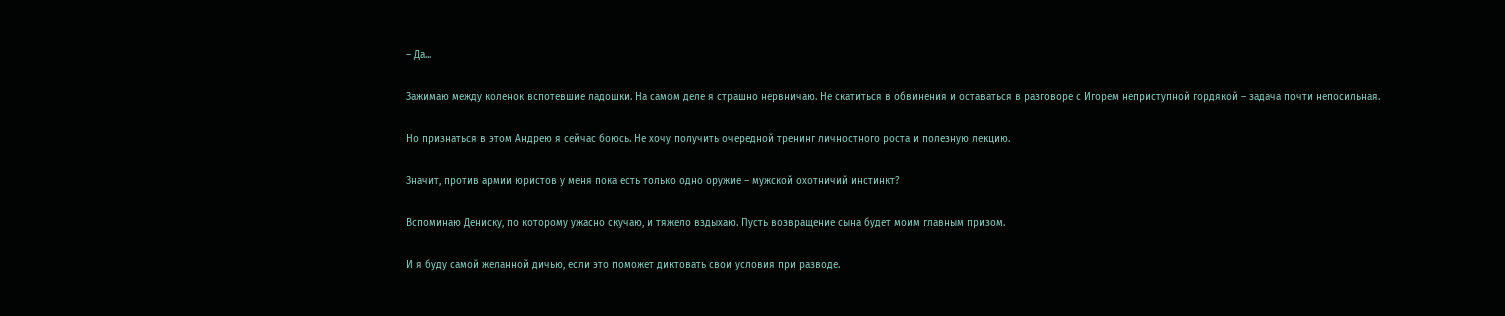– Да...

Зажимаю между коленок вспотевшие ладошки. На самом деле я страшно нервничаю. Не скатиться в обвинения и оставаться в разговоре с Игорем неприступной гордякой – задача почти непосильная.

Но признаться в этом Андрею я сейчас боюсь. Не хочу получить очередной тренинг личностного роста и полезную лекцию.

Значит, против армии юристов у меня пока есть только одно оружие – мужской охотничий инстинкт?

Вспоминаю Дениску, по которому ужасно скучаю, и тяжело вздыхаю. Пусть возвращение сына будет моим главным призом.

И я буду самой желанной дичью, если это поможет диктовать свои условия при разводе.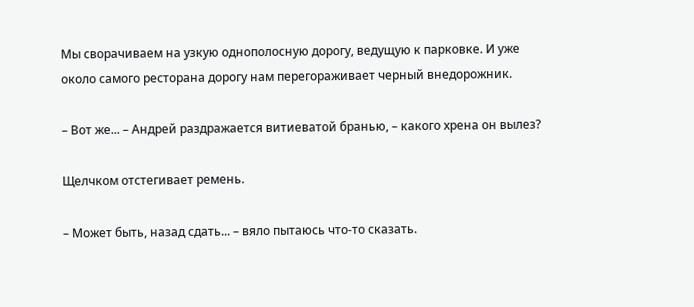Мы сворачиваем на узкую однополосную дорогу, ведущую к парковке. И уже около самого ресторана дорогу нам перегораживает черный внедорожник.

– Вот же... – Андрей раздражается витиеватой бранью, – какого хрена он вылез?

Щелчком отстегивает ремень.

– Может быть, назад сдать... – вяло пытаюсь что-то сказать.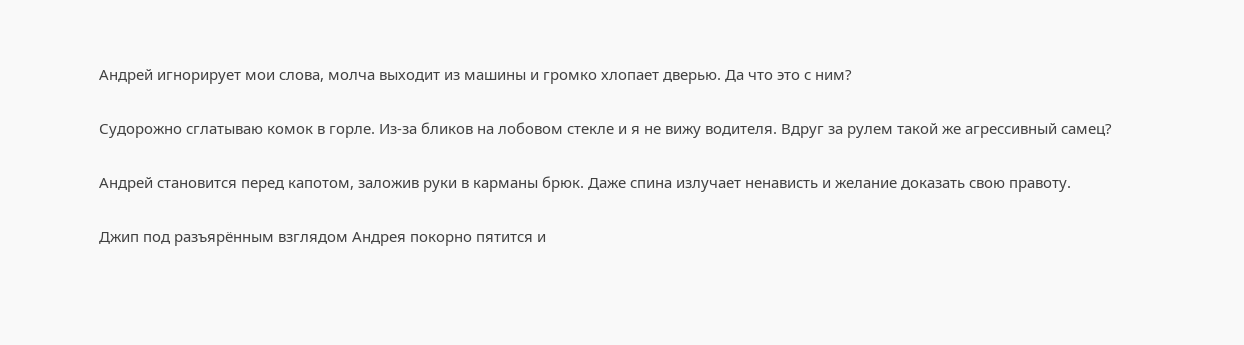Андрей игнорирует мои слова, молча выходит из машины и громко хлопает дверью. Да что это с ним?

Судорожно сглатываю комок в горле. Из-за бликов на лобовом стекле и я не вижу водителя. Вдруг за рулем такой же агрессивный самец?

Андрей становится перед капотом, заложив руки в карманы брюк. Даже спина излучает ненависть и желание доказать свою правоту.

Джип под разъярённым взглядом Андрея покорно пятится и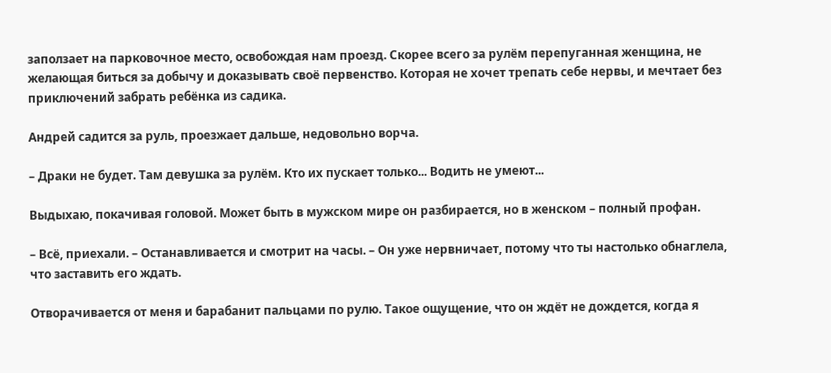заползает на парковочное место, освобождая нам проезд. Скорее всего за рулём перепуганная женщина, не желающая биться за добычу и доказывать своё первенство. Которая не хочет трепать себе нервы, и мечтает без приключений забрать ребёнка из садика.

Андрей садится за руль, проезжает дальше, недовольно ворча.

– Драки не будет. Там девушка за рулём. Кто их пускает только... Водить не умеют...

Выдыхаю, покачивая головой. Может быть в мужском мире он разбирается, но в женском – полный профан.

– Всё, приехали. – Останавливается и смотрит на часы. – Он уже нервничает, потому что ты настолько обнаглела, что заставить его ждать.

Отворачивается от меня и барабанит пальцами по рулю. Такое ощущение, что он ждёт не дождется, когда я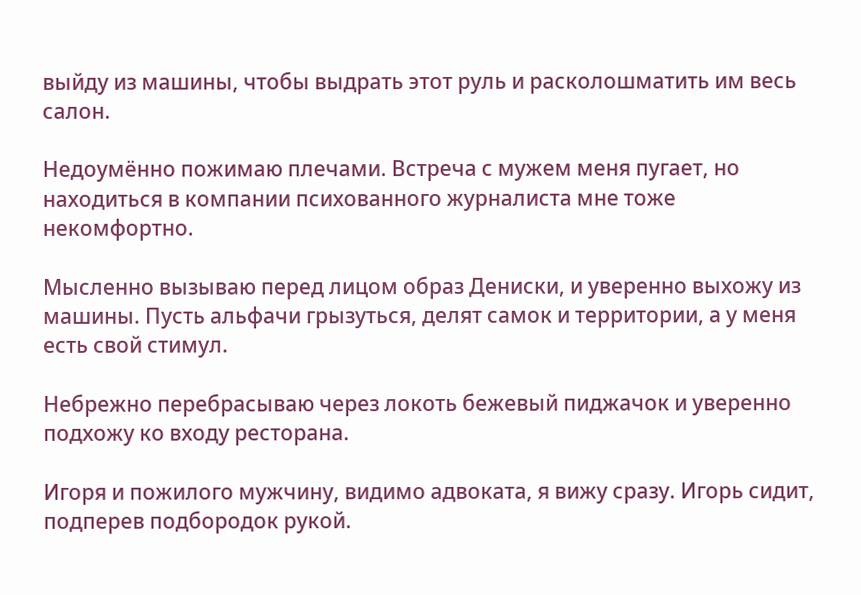выйду из машины, чтобы выдрать этот руль и расколошматить им весь салон.

Недоумённо пожимаю плечами. Встреча с мужем меня пугает, но находиться в компании психованного журналиста мне тоже некомфортно.

Мысленно вызываю перед лицом образ Дениски, и уверенно выхожу из машины. Пусть альфачи грызуться, делят самок и территории, а у меня есть свой стимул.

Небрежно перебрасываю через локоть бежевый пиджачок и уверенно подхожу ко входу ресторана.

Игоря и пожилого мужчину, видимо адвоката, я вижу сразу. Игорь сидит, подперев подбородок рукой.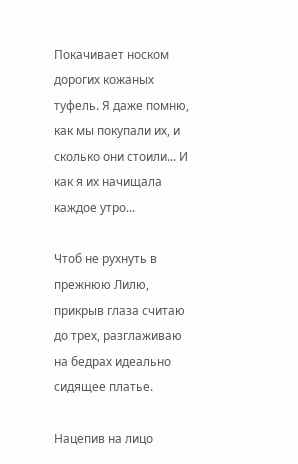Покачивает носком дорогих кожаных туфель. Я даже помню, как мы покупали их, и сколько они стоили... И как я их начищала каждое утро...

Чтоб не рухнуть в прежнюю Лилю, прикрыв глаза считаю до трех, разглаживаю на бедрах идеально сидящее платье.

Нацепив на лицо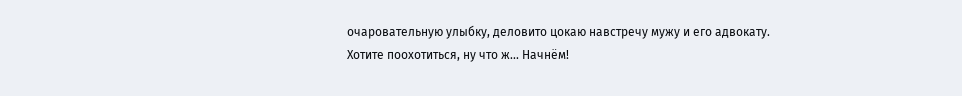очаровательную улыбку, деловито цокаю навстречу мужу и его адвокату. Хотите поохотиться, ну что ж... Начнём!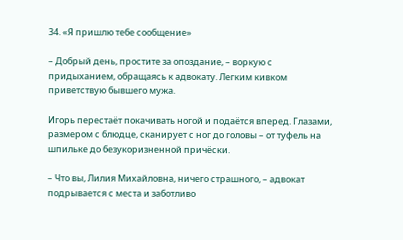34. «Я пришлю тебе сообщение»

– Добрый день, простите за опоздание, – воркую с придыханием, обращаясь к адвокату. Легким кивком приветствую бывшего мужа.

Игорь перестаёт покачивать ногой и подаётся вперед. Глазами, размером с блюдце, сканирует с ног до головы – от туфель на шпильке до безукоризненной причёски.

– Что вы, Лилия Михайловна, ничего страшного, – адвокат подрывается с места и заботливо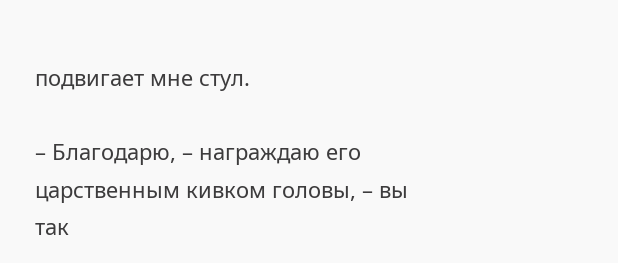подвигает мне стул.

– Благодарю, – награждаю его царственным кивком головы, – вы так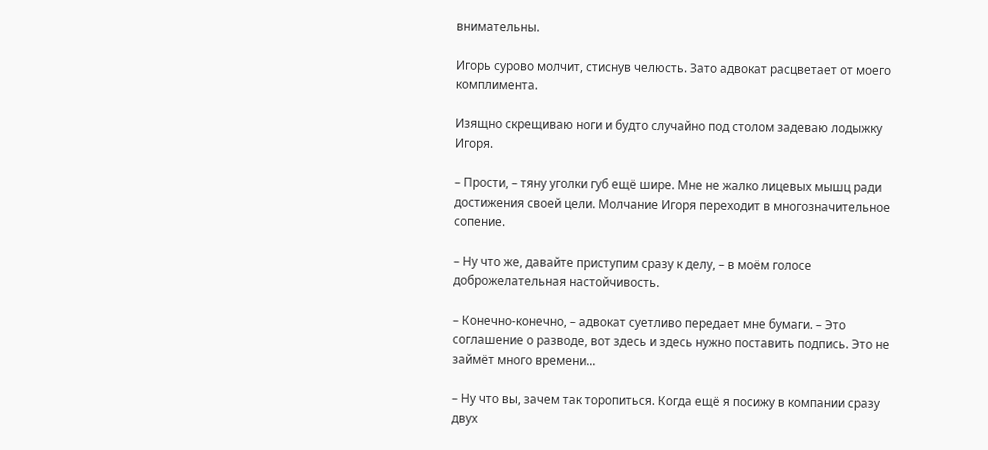внимательны.

Игорь сурово молчит, стиснув челюсть. Зато адвокат расцветает от моего комплимента.

Изящно скрещиваю ноги и будто случайно под столом задеваю лодыжку Игоря.

– Прости, – тяну уголки губ ещё шире. Мне не жалко лицевых мышц ради достижения своей цели. Молчание Игоря переходит в многозначительное сопение.

– Ну что же, давайте приступим сразу к делу, – в моём голосе доброжелательная настойчивость.

– Конечно-конечно, – адвокат суетливо передает мне бумаги. – Это соглашение о разводе, вот здесь и здесь нужно поставить подпись. Это не займёт много времени...

– Ну что вы, зачем так торопиться. Когда ещё я посижу в компании сразу двух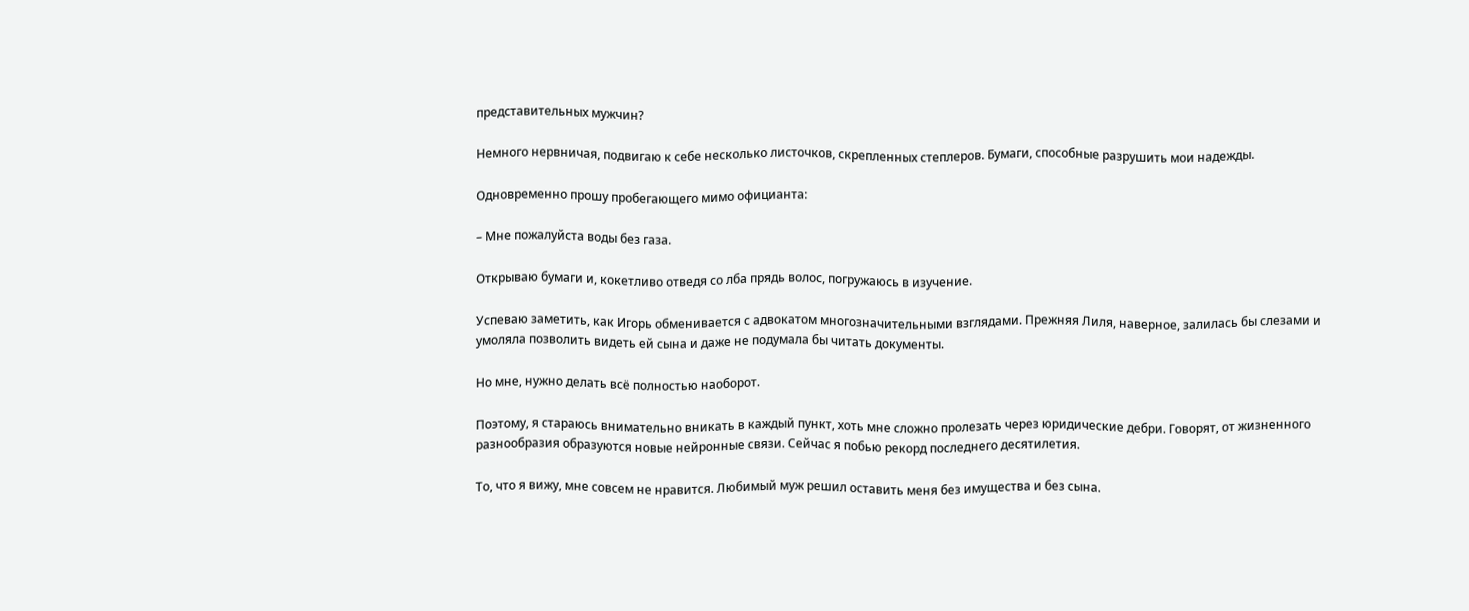представительных мужчин?

Немного нервничая, подвигаю к себе несколько листочков, скрепленных степлеров. Бумаги, способные разрушить мои надежды.

Одновременно прошу пробегающего мимо официанта:

– Мне пожалуйста воды без газа.

Открываю бумаги и, кокетливо отведя со лба прядь волос, погружаюсь в изучение.

Успеваю заметить, как Игорь обменивается с адвокатом многозначительными взглядами. Прежняя Лиля, наверное, залилась бы слезами и умоляла позволить видеть ей сына и даже не подумала бы читать документы.

Но мне, нужно делать всё полностью наоборот.

Поэтому, я стараюсь внимательно вникать в каждый пункт, хоть мне сложно пролезать через юридические дебри. Говорят, от жизненного разнообразия образуются новые нейронные связи. Сейчас я побью рекорд последнего десятилетия.

То, что я вижу, мне совсем не нравится. Любимый муж решил оставить меня без имущества и без сына.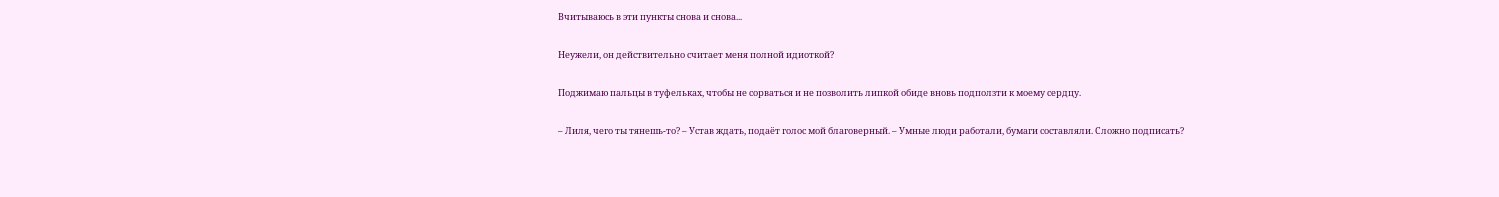Вчитываюсь в эти пункты снова и снова...

Неужели, он действительно считает меня полной идиоткой?

Поджимаю пальцы в туфельках, чтобы не сорваться и не позволить липкой обиде вновь подползти к моему сердцу.

– Лиля, чего ты тянешь-то? – Устав ждать, подаёт голос мой благоверный. – Умные люди работали, бумаги составляли. Сложно подписать?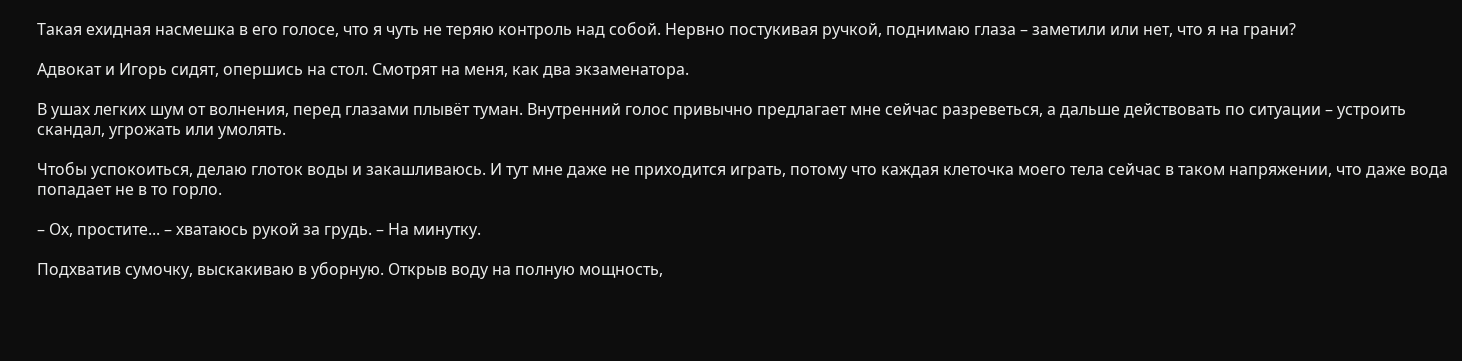Такая ехидная насмешка в его голосе, что я чуть не теряю контроль над собой. Нервно постукивая ручкой, поднимаю глаза – заметили или нет, что я на грани?

Адвокат и Игорь сидят, опершись на стол. Смотрят на меня, как два экзаменатора.

В ушах легких шум от волнения, перед глазами плывёт туман. Внутренний голос привычно предлагает мне сейчас разреветься, а дальше действовать по ситуации – устроить скандал, угрожать или умолять.

Чтобы успокоиться, делаю глоток воды и закашливаюсь. И тут мне даже не приходится играть, потому что каждая клеточка моего тела сейчас в таком напряжении, что даже вода попадает не в то горло.

– Ох, простите... – хватаюсь рукой за грудь. – На минутку.

Подхватив сумочку, выскакиваю в уборную. Открыв воду на полную мощность,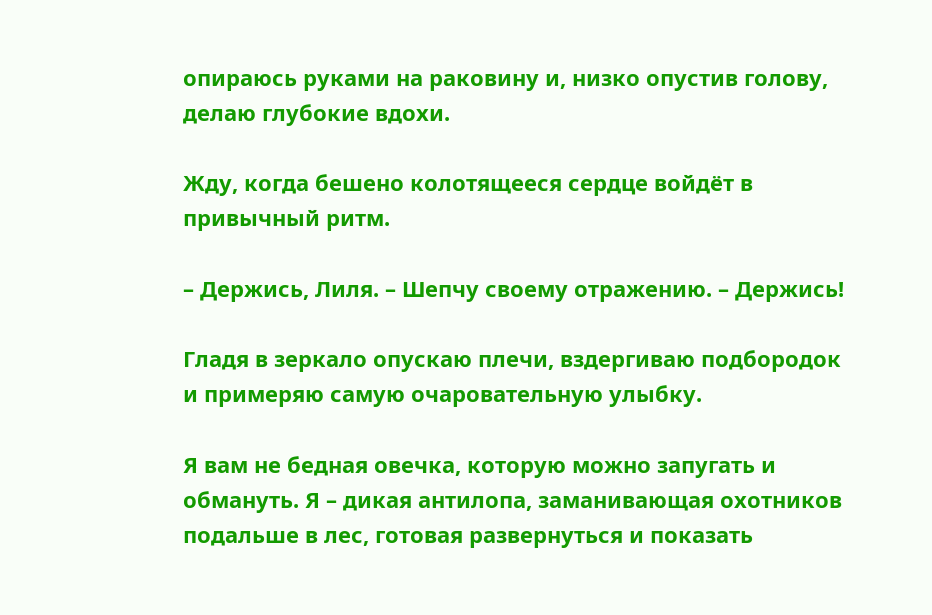опираюсь руками на раковину и, низко опустив голову, делаю глубокие вдохи.

Жду, когда бешено колотящееся сердце войдёт в привычный ритм.

– Держись, Лиля. – Шепчу своему отражению. – Держись!

Гладя в зеркало опускаю плечи, вздергиваю подбородок и примеряю самую очаровательную улыбку.

Я вам не бедная овечка, которую можно запугать и обмануть. Я – дикая антилопа, заманивающая охотников подальше в лес, готовая развернуться и показать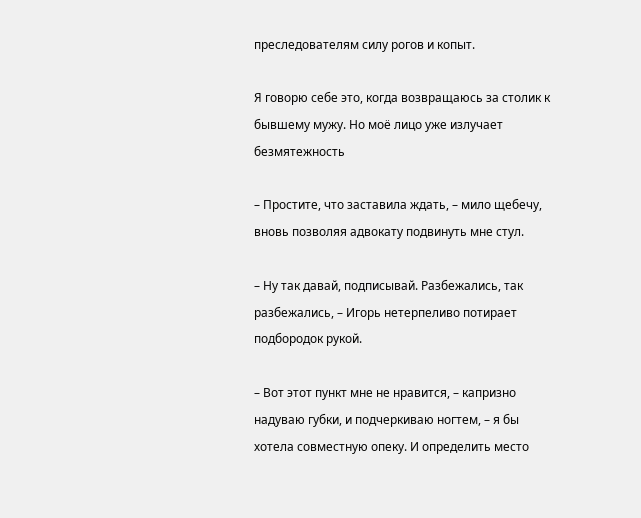преследователям силу рогов и копыт.

Я говорю себе это, когда возвращаюсь за столик к бывшему мужу. Но моё лицо уже излучает безмятежность

– Простите, что заставила ждать, – мило щебечу, вновь позволяя адвокату подвинуть мне стул.

– Ну так давай, подписывай. Разбежались, так разбежались, – Игорь нетерпеливо потирает подбородок рукой.

– Вот этот пункт мне не нравится, – капризно надуваю губки, и подчеркиваю ногтем, – я бы хотела совместную опеку. И определить место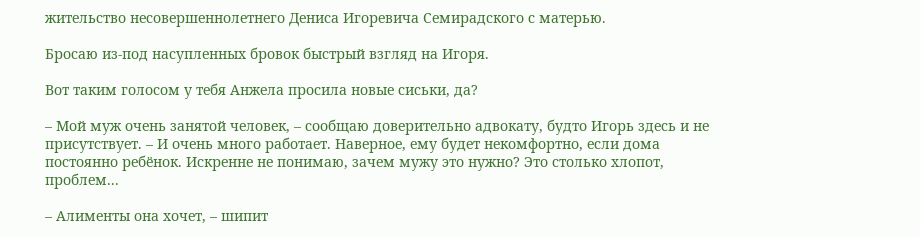жительство несовершеннолетнего Дениса Игоревича Семирадского с матерью.

Бросаю из-под насупленных бровок быстрый взгляд на Игоря.

Вот таким голосом у тебя Анжела просила новые сиськи, да?

– Мой муж очень занятой человек, – сообщаю доверительно адвокату, будто Игорь здесь и не присутствует. – И очень много работает. Наверное, ему будет некомфортно, если дома постоянно ребёнок. Искренне не понимаю, зачем мужу это нужно? Это столько хлопот, проблем...

– Алименты она хочет, – шипит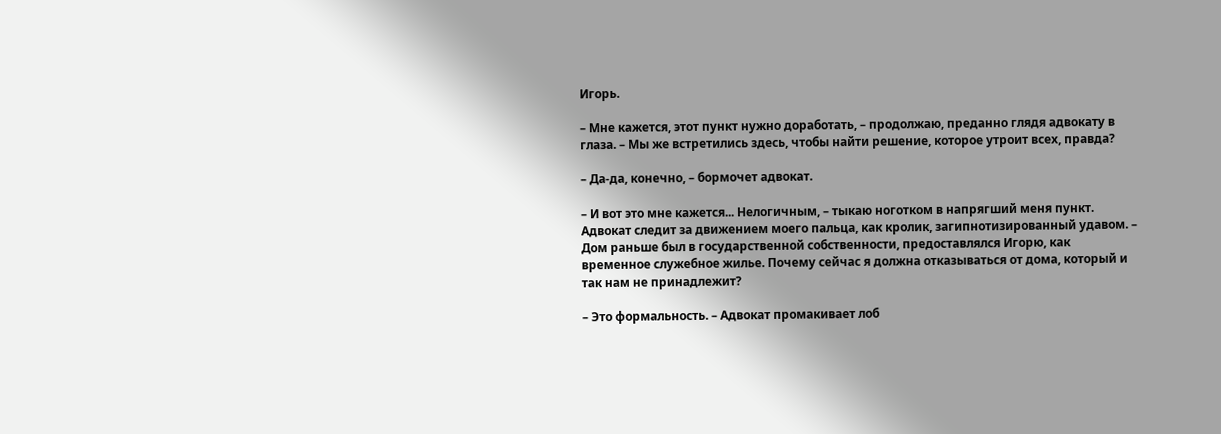Игорь.

– Мне кажется, этот пункт нужно доработать, – продолжаю, преданно глядя адвокату в глаза. – Мы же встретились здесь, чтобы найти решение, которое утроит всех, правда?

– Да-да, конечно, – бормочет адвокат.

– И вот это мне кажется... Нелогичным, – тыкаю ноготком в напрягший меня пункт. Адвокат следит за движением моего пальца, как кролик, загипнотизированный удавом. – Дом раньше был в государственной собственности, предоставлялся Игорю, как временное служебное жилье. Почему сейчас я должна отказываться от дома, который и так нам не принадлежит?

– Это формальность. – Адвокат промакивает лоб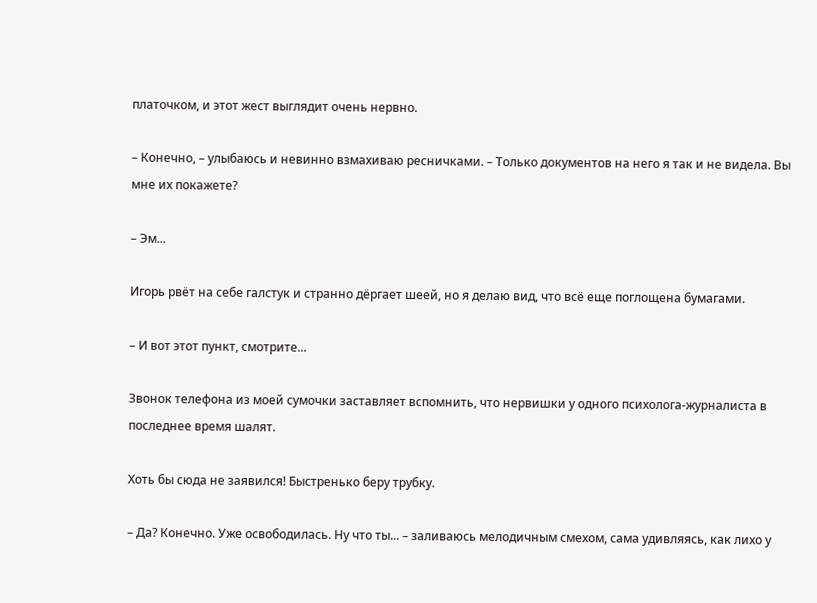платочком, и этот жест выглядит очень нервно.

– Конечно, – улыбаюсь и невинно взмахиваю ресничками. – Только документов на него я так и не видела. Вы мне их покажете?

– Эм...

Игорь рвёт на себе галстук и странно дёргает шеей, но я делаю вид, что всё еще поглощена бумагами.

– И вот этот пункт, смотрите...

Звонок телефона из моей сумочки заставляет вспомнить, что нервишки у одного психолога-журналиста в последнее время шалят.

Хоть бы сюда не заявился! Быстренько беру трубку.

– Да? Конечно. Уже освободилась. Ну что ты... – заливаюсь мелодичным смехом, сама удивляясь, как лихо у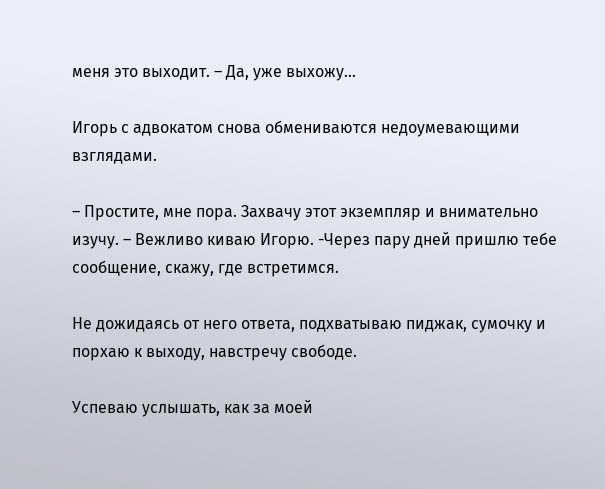меня это выходит. – Да, уже выхожу...

Игорь с адвокатом снова обмениваются недоумевающими взглядами.

– Простите, мне пора. Захвачу этот экземпляр и внимательно изучу. – Вежливо киваю Игорю. -Через пару дней пришлю тебе сообщение, скажу, где встретимся.

Не дожидаясь от него ответа, подхватываю пиджак, сумочку и порхаю к выходу, навстречу свободе.

Успеваю услышать, как за моей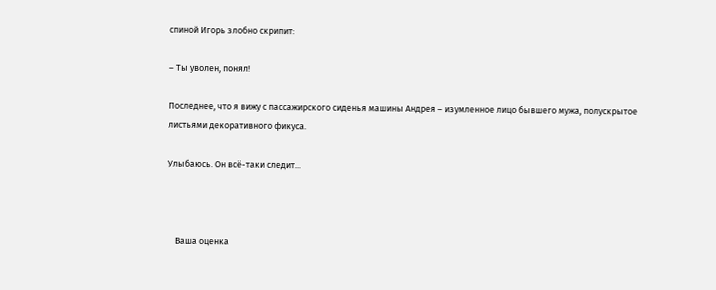спиной Игорь злобно скрипит:

– Ты уволен, понял!

Последнее, что я вижу с пассажирского сиденья машины Андрея – изумленное лицо бывшего мужа, полускрытое листьями декоративного фикуса.

Улыбаюсь. Он всё-таки следит...



    Ваша оценка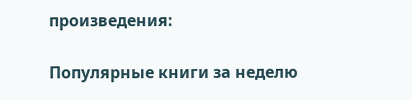произведения:

Популярные книги за неделю